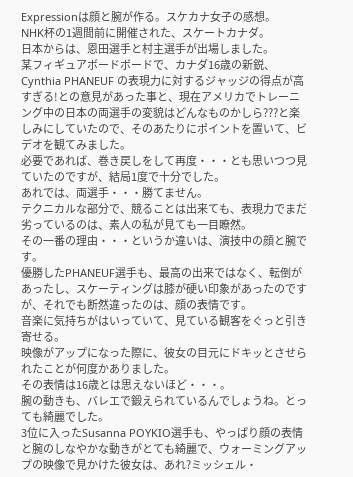Expressionは顔と腕が作る。スケカナ女子の感想。
NHK杯の1週間前に開催された、スケートカナダ。
日本からは、恩田選手と村主選手が出場しました。
某フィギュアボードボードで、カナダ16歳の新鋭、Cynthia PHANEUF の表現力に対するジャッジの得点が高すぎる!との意見があった事と、現在アメリカでトレーニング中の日本の両選手の変貌はどんなものかしら???と楽しみにしていたので、そのあたりにポイントを置いて、ビデオを観てみました。
必要であれば、巻き戻しをして再度・・・とも思いつつ見ていたのですが、結局1度で十分でした。
あれでは、両選手・・・勝てません。
テクニカルな部分で、競ることは出来ても、表現力でまだ劣っているのは、素人の私が見ても一目瞭然。
その一番の理由・・・というか違いは、演技中の顔と腕です。
優勝したPHANEUF選手も、最高の出来ではなく、転倒があったし、スケーティングは膝が硬い印象があったのですが、それでも断然違ったのは、顔の表情です。
音楽に気持ちがはいっていて、見ている観客をぐっと引き寄せる。
映像がアップになった際に、彼女の目元にドキッとさせられたことが何度かありました。
その表情は16歳とは思えないほど・・・。
腕の動きも、バレエで鍛えられているんでしょうね。とっても綺麗でした。
3位に入ったSusanna POYKIO選手も、やっぱり顔の表情と腕のしなやかな動きがとても綺麗で、ウォーミングアップの映像で見かけた彼女は、あれ?ミッシェル・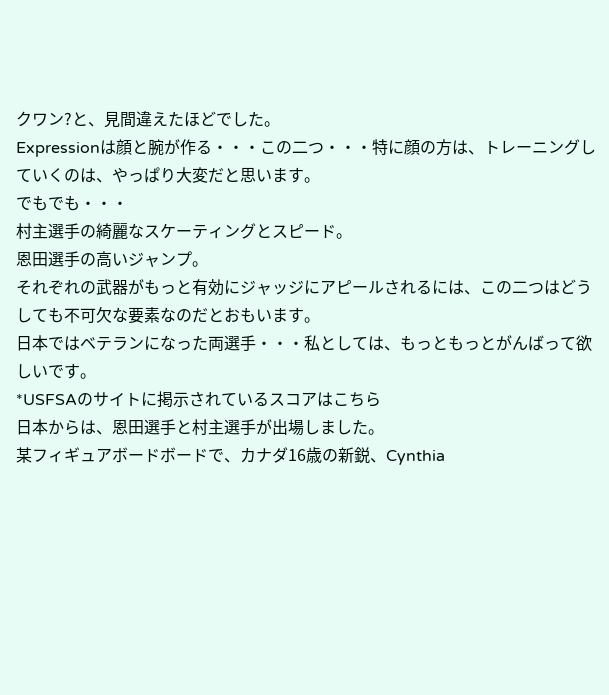クワン?と、見間違えたほどでした。
Expressionは顔と腕が作る・・・この二つ・・・特に顔の方は、トレーニングしていくのは、やっぱり大変だと思います。
でもでも・・・
村主選手の綺麗なスケーティングとスピード。
恩田選手の高いジャンプ。
それぞれの武器がもっと有効にジャッジにアピールされるには、この二つはどうしても不可欠な要素なのだとおもいます。
日本ではベテランになった両選手・・・私としては、もっともっとがんばって欲しいです。
*USFSAのサイトに掲示されているスコアはこちら
日本からは、恩田選手と村主選手が出場しました。
某フィギュアボードボードで、カナダ16歳の新鋭、Cynthia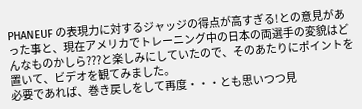PHANEUF の表現力に対するジャッジの得点が高すぎる!との意見があった事と、現在アメリカでトレーニング中の日本の両選手の変貌はどんなものかしら???と楽しみにしていたので、そのあたりにポイントを置いて、ビデオを観てみました。
必要であれば、巻き戻しをして再度・・・とも思いつつ見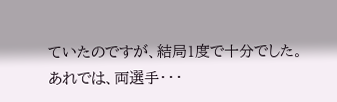ていたのですが、結局1度で十分でした。
あれでは、両選手・・・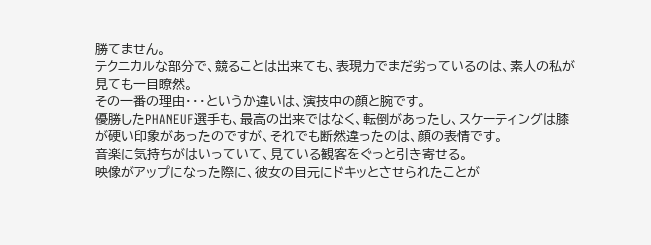勝てません。
テクニカルな部分で、競ることは出来ても、表現力でまだ劣っているのは、素人の私が見ても一目瞭然。
その一番の理由・・・というか違いは、演技中の顔と腕です。
優勝したPHANEUF選手も、最高の出来ではなく、転倒があったし、スケーティングは膝が硬い印象があったのですが、それでも断然違ったのは、顔の表情です。
音楽に気持ちがはいっていて、見ている観客をぐっと引き寄せる。
映像がアップになった際に、彼女の目元にドキッとさせられたことが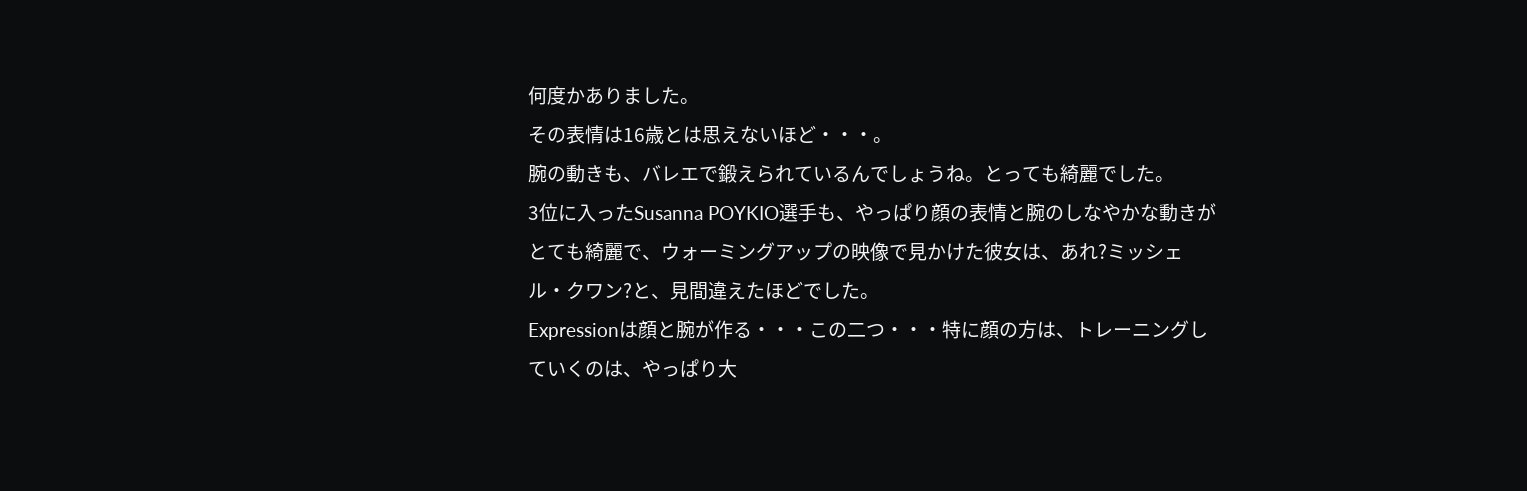何度かありました。
その表情は16歳とは思えないほど・・・。
腕の動きも、バレエで鍛えられているんでしょうね。とっても綺麗でした。
3位に入ったSusanna POYKIO選手も、やっぱり顔の表情と腕のしなやかな動きがとても綺麗で、ウォーミングアップの映像で見かけた彼女は、あれ?ミッシェル・クワン?と、見間違えたほどでした。
Expressionは顔と腕が作る・・・この二つ・・・特に顔の方は、トレーニングしていくのは、やっぱり大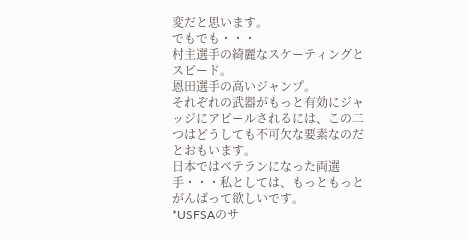変だと思います。
でもでも・・・
村主選手の綺麗なスケーティングとスピード。
恩田選手の高いジャンプ。
それぞれの武器がもっと有効にジャッジにアピールされるには、この二つはどうしても不可欠な要素なのだとおもいます。
日本ではベテランになった両選手・・・私としては、もっともっとがんばって欲しいです。
*USFSAのサ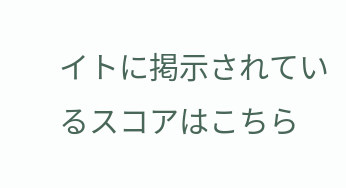イトに掲示されているスコアはこちら